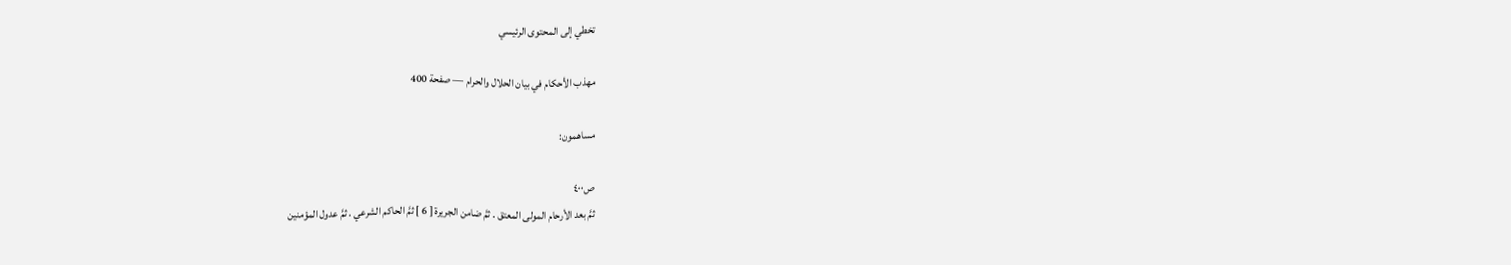تخطي إلى المحتوى الرئيسي

مهذب الأحكام في بيان الحلال والحرام — صفحة 400

مساهمون:

ص٤٠٠
ثمَّ بعد الأرحام المولى المعتق . ثمَّ ضامن الجريرة [ 6 ] ثمَّ الحاكم الشرعي . ثمَّ عدول المؤمنين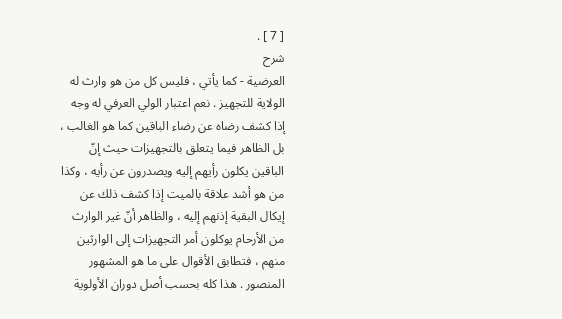[ 7 ] .
شرح
العرضية - كما يأتي ، فليس كل من هو وارث له الولاية للتجهيز . نعم اعتبار الولي العرفي له وجه إذا كشف رضاه عن رضاء الباقين كما هو الغالب ، بل الظاهر فيما يتعلق بالتجهيزات حيث إنّ الباقين يكلون رأيهم إليه ويصدرون عن رأيه ، وكذا من هو أشد علاقة بالميت إذا كشف ذلك عن إيكال البقية إذنهم إليه ، والظاهر أنّ غير الوارث من الأرحام يوكلون أمر التجهيزات إلى الوارثين منهم ، فتطابق الأقوال على ما هو المشهور المنصور . هذا كله بحسب أصل دوران الأولوية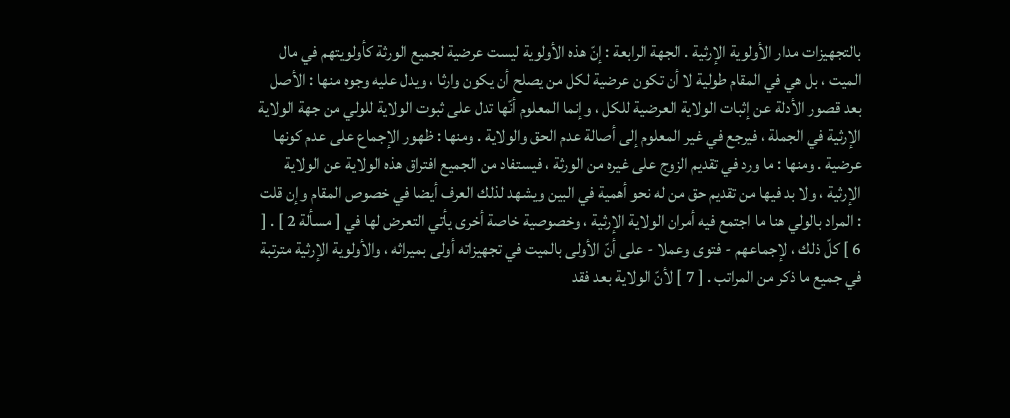بالتجهيزات مدار الأولوية الإرثية . الجهة الرابعة : إنّ هذه الأولوية ليست عرضية لجميع الورثة كأولويتهم في مال الميت ، بل هي في المقام طولية لا أن تكون عرضية لكل من يصلح أن يكون وارثا ، ويدل عليه وجوه منها : الأصل بعد قصور الأدلة عن إثبات الولاية العرضية للكل ، وإنما المعلوم أنّها تدل على ثبوت الولاية للولي من جهة الولاية الإرثية في الجملة ، فيرجع في غير المعلوم إلى أصالة عدم الحق والولاية . ومنها : ظهور الإجماع على عدم كونها عرضية . ومنها : ما ورد في تقديم الزوج على غيره من الورثة ، فيستفاد من الجميع افتراق هذه الولاية عن الولاية الإرثية ، ولا بد فيها من تقديم حق من له نحو أهمية في البين ويشهد لذلك العرف أيضا في خصوص المقام وإن قلت : المراد بالولي هنا ما اجتمع فيه أمران الولاية الإرثية ، وخصوصية خاصة أخرى يأتي التعرض لها في [ مسألة 2 ] . [ 6 ] كلّ ذلك ، لإجماعهم - فتوى وعملا - على أنّ الأولى بالميت في تجهيزاته أولى بميراثه ، والأولوية الإرثية مترتبة في جميع ما ذكر من المراتب . [ 7 ] لأنّ الولاية بعد فقد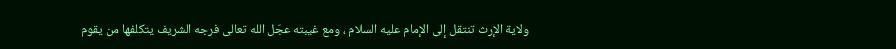ولاية الإرث تنتقل إلى الإمام عليه السلام ، ومع غيبته عجّل الله تعالى فرجه الشريف يتكلفها من يقوم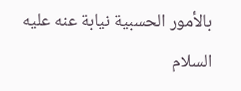بالأمور الحسبية نيابة عنه عليه السلام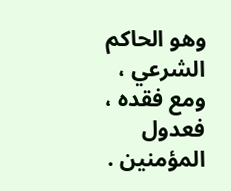وهو الحاكم الشرعي ، ومع فقده ، فعدول المؤمنين .